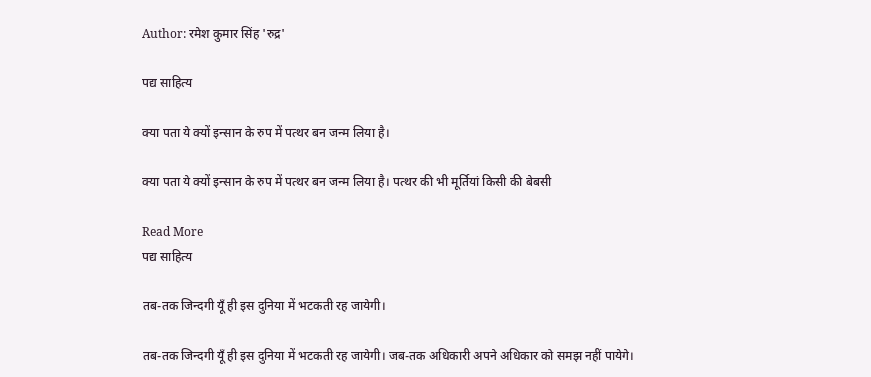Author: रमेश कुमार सिंह 'रुद्र'

पद्य साहित्य

क्या पता ये क्यों इन्सान के रुप में पत्थर बन जन्म लिया है।

क्या पता ये क्यों इन्सान के रुप में पत्थर बन जन्म लिया है। पत्थर की भी मूर्तियां किसी की बेबसी

Read More
पद्य साहित्य

तब-तक जिन्दगी यूँ ही इस दुनिया में भटकती रह जायेगी।

तब-तक जिन्दगी यूँ ही इस दुनिया में भटकती रह जायेगी। जब-तक अधिकारी अपने अधिकार को समझ नहीं पायेगे।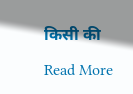किसी की

Read More